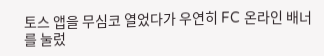토스 앱을 무심코 열었다가 우연히 FC 온라인 배너를 눌렀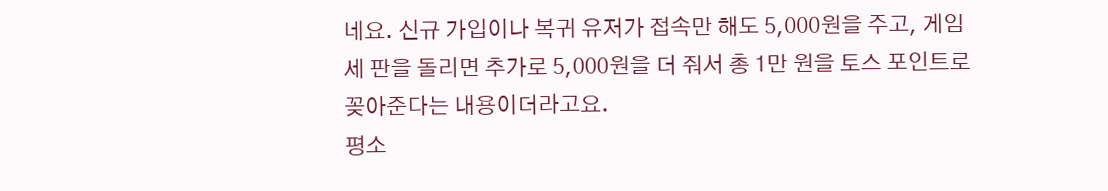네요. 신규 가입이나 복귀 유저가 접속만 해도 5,000원을 주고, 게임 세 판을 돌리면 추가로 5,000원을 더 줘서 총 1만 원을 토스 포인트로 꽂아준다는 내용이더라고요.
평소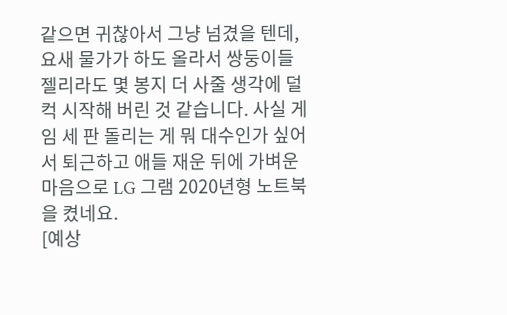같으면 귀찮아서 그냥 넘겼을 텐데, 요새 물가가 하도 올라서 쌍둥이들 젤리라도 몇 봉지 더 사줄 생각에 덜컥 시작해 버린 것 같습니다. 사실 게임 세 판 돌리는 게 뭐 대수인가 싶어서 퇴근하고 애들 재운 뒤에 가벼운 마음으로 LG 그램 2020년형 노트북을 켰네요.
[예상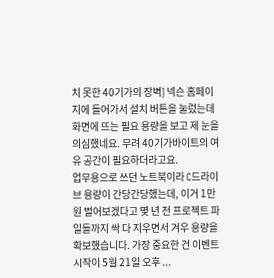치 못한 40기가의 장벽] 넥슨 홈페이지에 들어가서 설치 버튼을 눌렀는데 화면에 뜨는 필요 용량을 보고 제 눈을 의심했네요. 무려 40기가바이트의 여유 공간이 필요하더라고요.
업무용으로 쓰던 노트북이라 C드라이브 용량이 간당간당했는데, 이거 1만 원 벌어보겠다고 몇 년 전 프로젝트 파일들까지 싹 다 지우면서 겨우 용량을 확보했습니다. 가장 중요한 건 이벤트 시작이 5월 21일 오후 ...